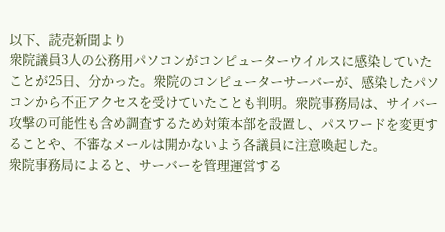以下、読売新聞より
衆院議員3人の公務用パソコンがコンピューターウイルスに感染していたことが25日、分かった。衆院のコンピューターサーバーが、感染したパソコンから不正アクセスを受けていたことも判明。衆院事務局は、サイバー攻撃の可能性も含め調査するため対策本部を設置し、パスワードを変更することや、不審なメールは開かないよう各議員に注意喚起した。
衆院事務局によると、サーバーを管理運営する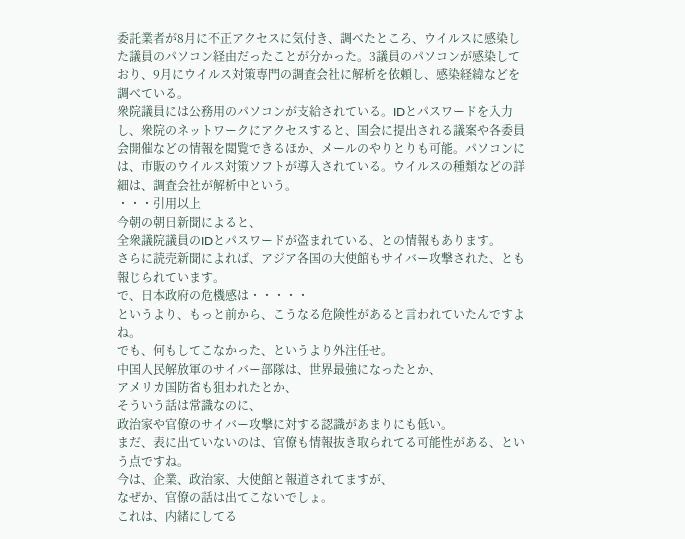委託業者が8月に不正アクセスに気付き、調べたところ、ウイルスに感染した議員のパソコン経由だったことが分かった。3議員のパソコンが感染しており、9月にウイルス対策専門の調査会社に解析を依頼し、感染経緯などを調べている。
衆院議員には公務用のパソコンが支給されている。IDとパスワードを入力し、衆院のネットワークにアクセスすると、国会に提出される議案や各委員会開催などの情報を閲覧できるほか、メールのやりとりも可能。パソコンには、市販のウイルス対策ソフトが導入されている。ウイルスの種類などの詳細は、調査会社が解析中という。
・・・引用以上
今朝の朝日新聞によると、
全衆議院議員のIDとパスワードが盗まれている、との情報もあります。
さらに読売新聞によれば、アジア各国の大使館もサイバー攻撃された、とも報じられています。
で、日本政府の危機感は・・・・・
というより、もっと前から、こうなる危険性があると言われていたんですよね。
でも、何もしてこなかった、というより外注任せ。
中国人民解放軍のサイバー部隊は、世界最強になったとか、
アメリカ国防省も狙われたとか、
そういう話は常識なのに、
政治家や官僚のサイバー攻撃に対する認識があまりにも低い。
まだ、表に出ていないのは、官僚も情報抜き取られてる可能性がある、という点ですね。
今は、企業、政治家、大使館と報道されてますが、
なぜか、官僚の話は出てこないでしょ。
これは、内緒にしてる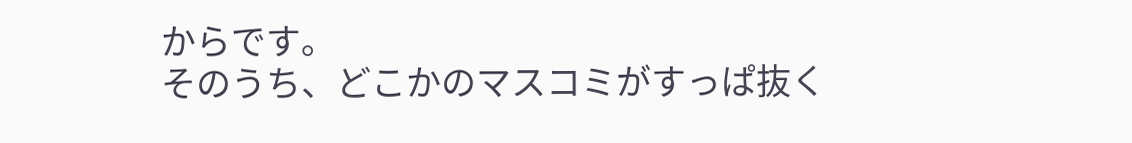からです。
そのうち、どこかのマスコミがすっぱ抜く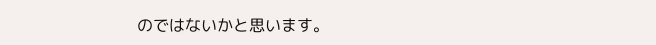のではないかと思います。